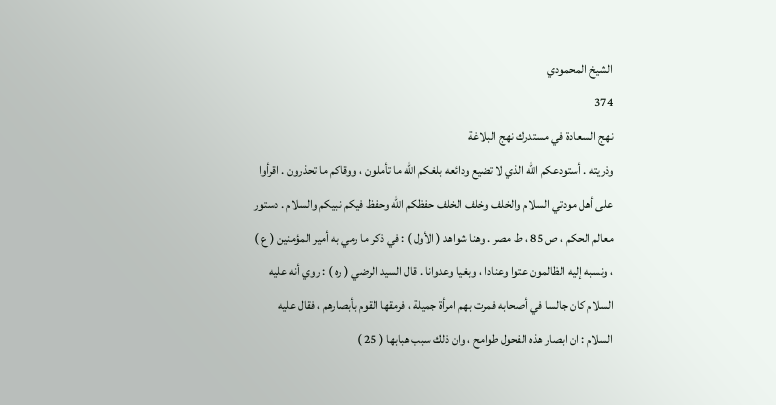الشيخ المحمودي
374
نهج السعادة في مستدرك نهج البلاغة
وذريته . أستودعكم الله الذي لا تضيع ودائعه بلغكم الله ما تأملون ، ووقاكم ما تحذرون . اقرأوا على أهل مودتي السلام والخلف وخلف الخلف حفظكم الله وحفظ فيكم نبيكم والسلام . دستور معالم الحكم ، ص 85 ، ط مصر . وهنا شواهد ( الأول ) : في ذكر ما رمي به أمير المؤمنين ( ع ) ، ونسبه إليه الظالمون عتوا وعنادا ، وبغيا وعدوانا . قال السيد الرضي ( ره ) : روي أنه عليه السلام كان جالسا في أصحابه فمرت بهم امرأة جميلة ، فرمقها القوم بأبصارهم ، فقال عليه السلام : ان ابصار هذه الفحول طوامح ، وان ذلك سبب هبابها ( 25 )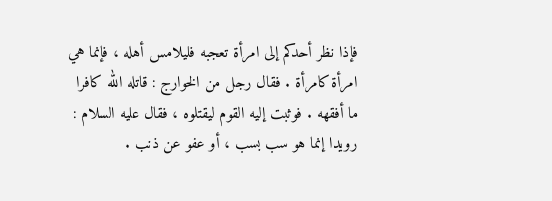فإذا نظر أحدكم إلى امرأة تعجبه فليلامس أهله ، فإنما هي امرأة كامرأة . فقال رجل من الخوارج : قاتله الله كافرا ما أفقهه . فوثبت إليه القوم ليقتلوه ، فقال عليه السلام : رويدا إنما هو سب بسب ، أو عفو عن ذنب .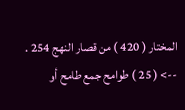المختار ( 420 ) من قصار النهج 254 .
--> ( 25 ) طوامح جمع طامح أو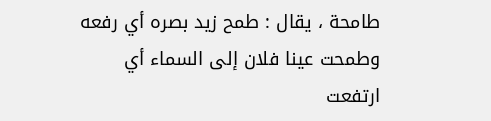طامحة ، يقال : طمح زيد بصره أي رفعه وطمحت عينا فلان إلى السماء أي ارتفعت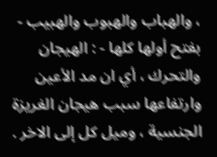، والهباب والهبوب والهبيب - بفتح أولها كلها - : الهيجان والتحرك ، أي ان مد الأعين وارتفاعها سبب هيجان الغريزة الجنسية ، وميل كل إلى الاخر .